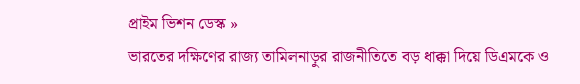প্রাইম ভিশন ডেস্ক »
ভারতের দক্ষিণের রাজ্য তামিলনাড়ুর রাজনীতিতে বড় ধাক্কা দিয়ে ডিএমকে ও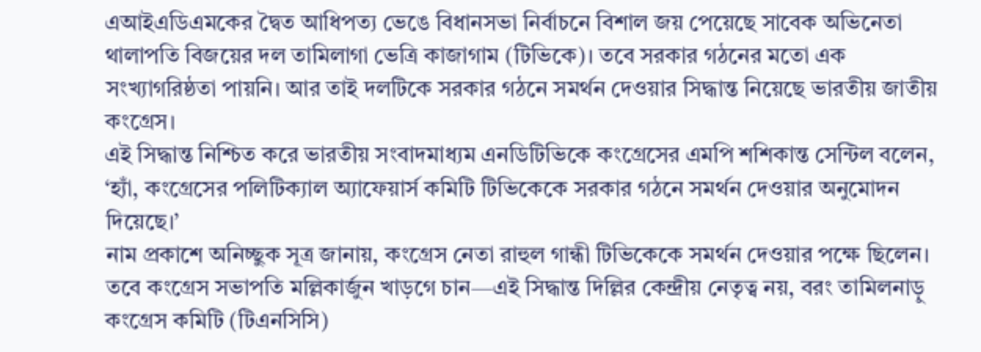এআইএডিএমকের দ্বৈত আধিপত্য ভেঙে বিধানসভা নির্বাচনে বিশাল জয় পেয়েছে সাবেক অভিনেতা থালাপতি বিজয়ের দল তামিলাগা ভেত্রি কাজাগাম (টিভিকে)। তবে সরকার গঠনের মতো এক সংখ্যাগরিষ্ঠতা পায়নি। আর তাই দলটিকে সরকার গঠনে সমর্থন দেওয়ার সিদ্ধান্ত নিয়েছে ভারতীয় জাতীয় কংগ্রেস।
এই সিদ্ধান্ত নিশ্চিত করে ভারতীয় সংবাদমাধ্যম এনডিটিভিকে কংগ্রেসের এমপি শশিকান্ত সেন্টিল বলেন, ‘হ্যাঁ, কংগ্রেসের পলিটিক্যাল অ্যাফেয়ার্স কমিটি টিভিকেকে সরকার গঠনে সমর্থন দেওয়ার অনুমোদন দিয়েছে।’
নাম প্রকাশে অনিচ্ছুক সূত্র জানায়, কংগ্রেস নেতা রাহুল গান্ধী টিভিকেকে সমর্থন দেওয়ার পক্ষে ছিলেন। তবে কংগ্রেস সভাপতি মল্লিকার্জুন খাড়গে চান—এই সিদ্ধান্ত দিল্লির কেন্দ্রীয় নেতৃত্ব নয়, বরং তামিলনাড়ু কংগ্রেস কমিটি (টিএনসিসি)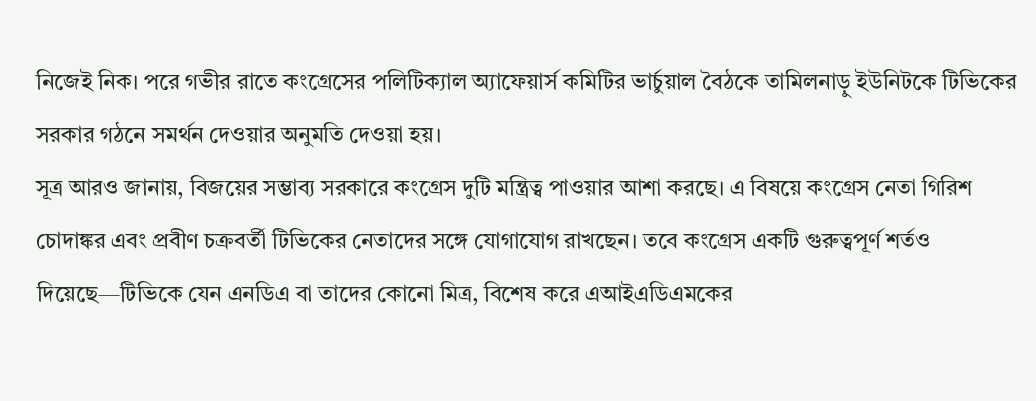নিজেই নিক। পরে গভীর রাতে কংগ্রেসের পলিটিক্যাল অ্যাফেয়ার্স কমিটির ভার্চুয়াল বৈঠকে তামিলনাড়ু ইউনিটকে টিভিকের সরকার গঠনে সমর্থন দেওয়ার অনুমতি দেওয়া হয়।
সূত্র আরও জানায়, বিজয়ের সম্ভাব্য সরকারে কংগ্রেস দুটি মন্ত্রিত্ব পাওয়ার আশা করছে। এ বিষয়ে কংগ্রেস নেতা গিরিশ চোদাঙ্কর এবং প্রবীণ চক্রবর্তী টিভিকের নেতাদের সঙ্গে যোগাযোগ রাখছেন। তবে কংগ্রেস একটি গুরুত্বপূর্ণ শর্তও দিয়েছে—টিভিকে যেন এনডিএ বা তাদের কোনো মিত্র, বিশেষ করে এআইএডিএমকের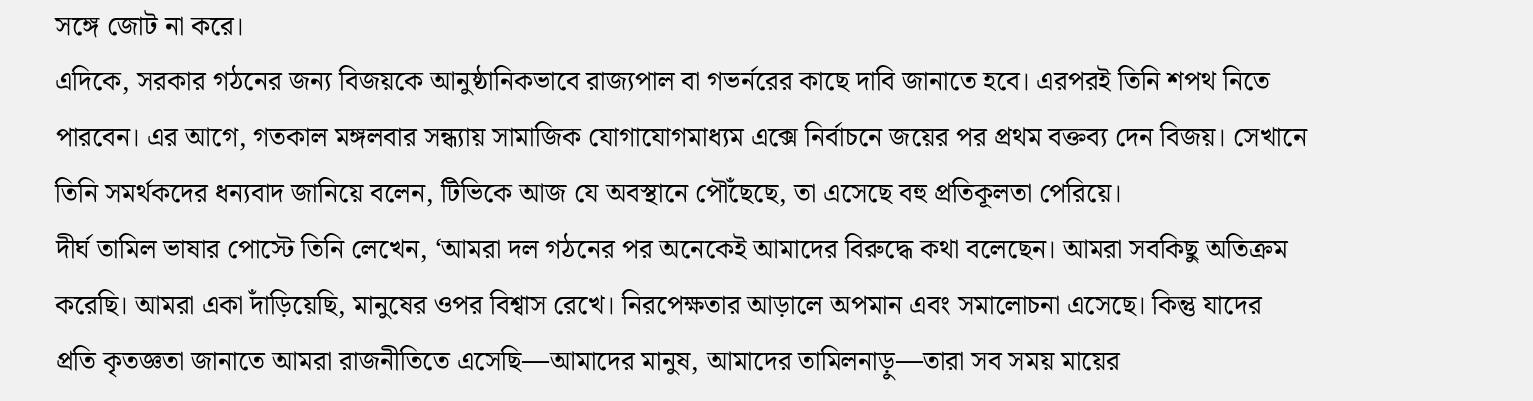সঙ্গে জোট না করে।
এদিকে, সরকার গঠনের জন্য বিজয়কে আনুষ্ঠানিকভাবে রাজ্যপাল বা গভর্নরের কাছে দাবি জানাতে হবে। এরপরই তিনি শপথ নিতে পারবেন। এর আগে, গতকাল মঙ্গলবার সন্ধ্যায় সামাজিক যোগাযোগমাধ্যম এক্সে নির্বাচনে জয়ের পর প্রথম বক্তব্য দেন বিজয়। সেখানে তিনি সমর্থকদের ধন্যবাদ জানিয়ে বলেন, টিভিকে আজ যে অবস্থানে পৌঁছেছে, তা এসেছে বহু প্রতিকূলতা পেরিয়ে।
দীর্ঘ তামিল ভাষার পোস্টে তিনি লেখেন, ‘আমরা দল গঠনের পর অনেকেই আমাদের বিরুদ্ধে কথা বলেছেন। আমরা সবকিছু অতিক্রম করেছি। আমরা একা দাঁড়িয়েছি, মানুষের ওপর বিশ্বাস রেখে। নিরপেক্ষতার আড়ালে অপমান এবং সমালোচনা এসেছে। কিন্তু যাদের প্রতি কৃতজ্ঞতা জানাতে আমরা রাজনীতিতে এসেছি—আমাদের মানুষ, আমাদের তামিলনাড়ু—তারা সব সময় মায়ের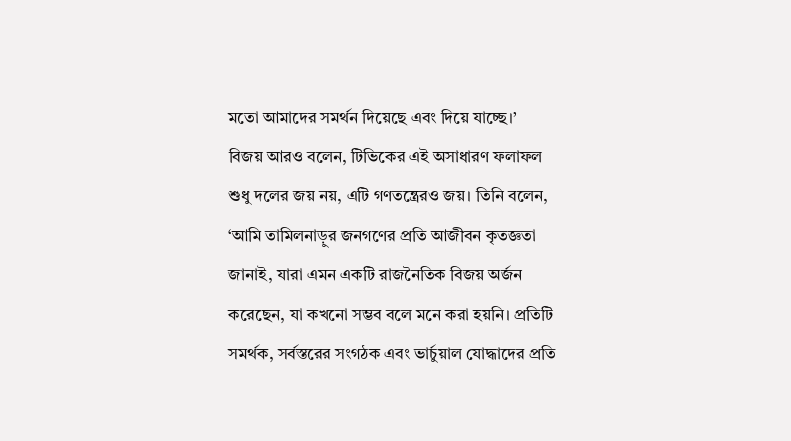মতো আমাদের সমর্থন দিয়েছে এবং দিয়ে যাচ্ছে।’
বিজয় আরও বলেন, টিভিকের এই অসাধারণ ফলাফল শুধু দলের জয় নয়, এটি গণতন্ত্রেরও জয়। তিনি বলেন, ‘আমি তামিলনাড়ুর জনগণের প্রতি আজীবন কৃতজ্ঞতা জানাই, যারা এমন একটি রাজনৈতিক বিজয় অর্জন করেছেন, যা কখনো সম্ভব বলে মনে করা হয়নি। প্রতিটি সমর্থক, সর্বস্তরের সংগঠক এবং ভার্চুয়াল যোদ্ধাদের প্রতি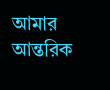আমার আন্তরিক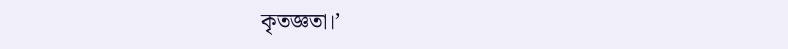কৃতজ্ঞতা।’